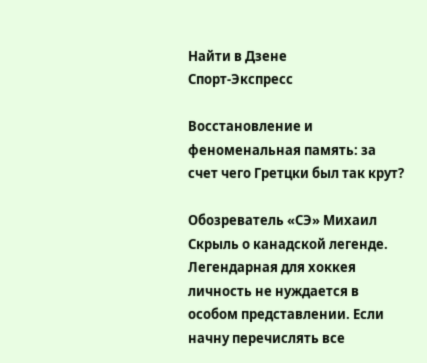Найти в Дзене
Спорт-Экспресс

Восстановление и феноменальная память: за счет чего Гретцки был так крут?

Обозреватель «СЭ» Михаил Скрыль о канадской легенде. Легендарная для хоккея личность не нуждается в особом представлении. Если начну перечислять все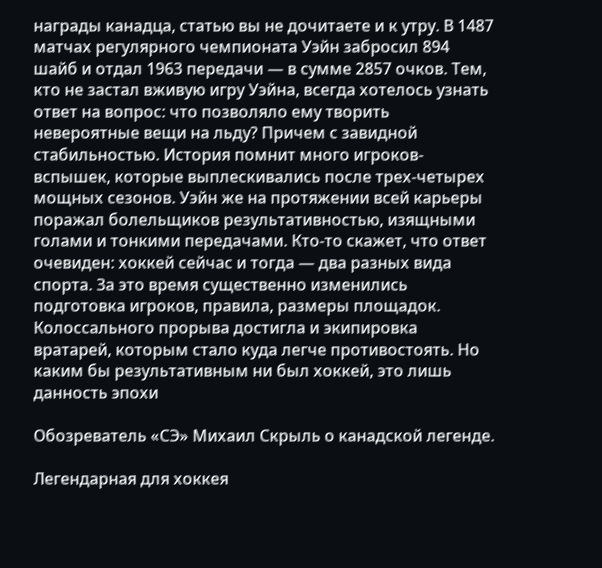награды канадца, статью вы не дочитаете и к утру. В 1487 матчах регулярного чемпионата Уэйн забросил 894 шайб и отдал 1963 передачи — в сумме 2857 очков. Тем, кто не застал вживую игру Уэйна, всегда хотелось узнать ответ на вопрос: что позволяло ему творить невероятные вещи на льду? Причем с завидной стабильностью. История помнит много игроков-вспышек, которые выплескивались после трех-четырех мощных сезонов. Уэйн же на протяжении всей карьеры поражал болельщиков результативностью, изящными голами и тонкими передачами. Кто-то скажет, что ответ очевиден: хоккей сейчас и тогда — два разных вида спорта. За это время существенно изменились подготовка игроков, правила, размеры площадок. Колоссального прорыва достигла и экипировка вратарей, которым стало куда легче противостоять. Но каким бы результативным ни был хоккей, это лишь данность эпохи

Обозреватель «СЭ» Михаил Скрыль о канадской легенде.

Легендарная для хоккея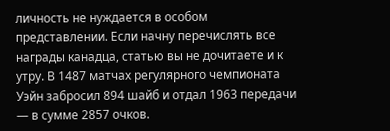личность не нуждается в особом представлении. Если начну перечислять все награды канадца, статью вы не дочитаете и к утру. В 1487 матчах регулярного чемпионата Уэйн забросил 894 шайб и отдал 1963 передачи — в сумме 2857 очков.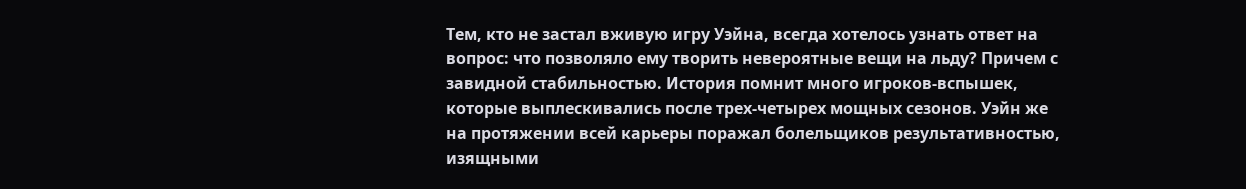Тем, кто не застал вживую игру Уэйна, всегда хотелось узнать ответ на вопрос: что позволяло ему творить невероятные вещи на льду? Причем с завидной стабильностью. История помнит много игроков-вспышек, которые выплескивались после трех-четырех мощных сезонов. Уэйн же на протяжении всей карьеры поражал болельщиков результативностью, изящными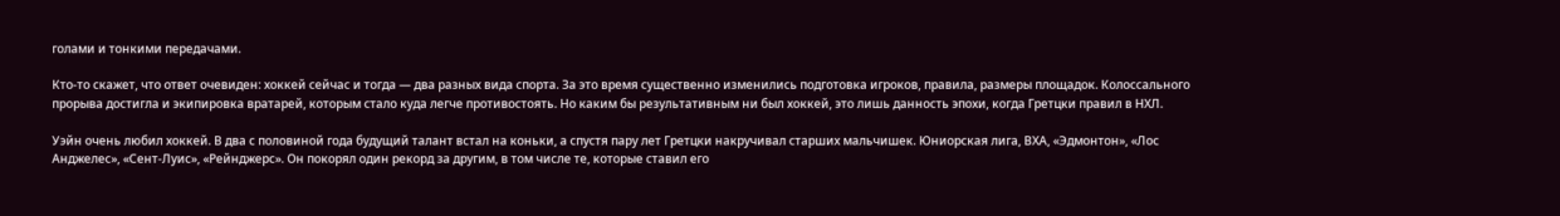голами и тонкими передачами.

Кто-то скажет, что ответ очевиден: хоккей сейчас и тогда — два разных вида спорта. За это время существенно изменились подготовка игроков, правила, размеры площадок. Колоссального прорыва достигла и экипировка вратарей, которым стало куда легче противостоять. Но каким бы результативным ни был хоккей, это лишь данность эпохи, когда Гретцки правил в НХЛ.

Уэйн очень любил хоккей. В два с половиной года будущий талант встал на коньки, а спустя пару лет Гретцки накручивал старших мальчишек. Юниорская лига, ВХА, «Эдмонтон», «Лос Анджелес», «Сент-Луис», «Рейнджерс». Он покорял один рекорд за другим, в том числе те, которые ставил его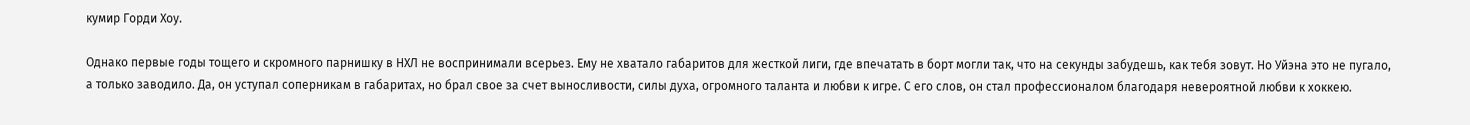кумир Горди Хоу.

Однако первые годы тощего и скромного парнишку в НХЛ не воспринимали всерьез. Ему не хватало габаритов для жесткой лиги, где впечатать в борт могли так, что на секунды забудешь, как тебя зовут. Но Уйэна это не пугало, а только заводило. Да, он уступал соперникам в габаритах, но брал свое за счет выносливости, силы духа, огромного таланта и любви к игре. С его слов, он стал профессионалом благодаря невероятной любви к хоккею.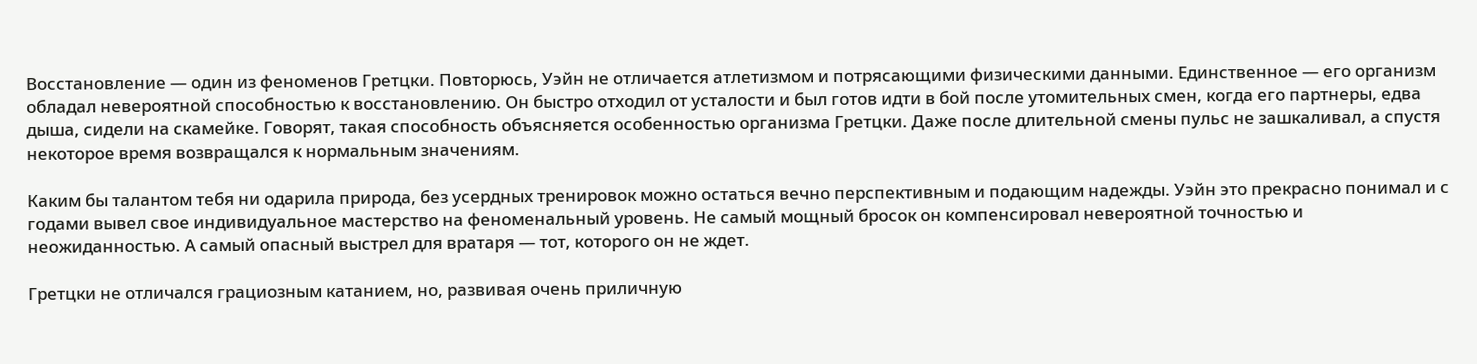Восстановление — один из феноменов Гретцки. Повторюсь, Уэйн не отличается атлетизмом и потрясающими физическими данными. Единственное — его организм обладал невероятной способностью к восстановлению. Он быстро отходил от усталости и был готов идти в бой после утомительных смен, когда его партнеры, едва дыша, сидели на скамейке. Говорят, такая способность объясняется особенностью организма Гретцки. Даже после длительной смены пульс не зашкаливал, а спустя некоторое время возвращался к нормальным значениям.

Каким бы талантом тебя ни одарила природа, без усердных тренировок можно остаться вечно перспективным и подающим надежды. Уэйн это прекрасно понимал и с годами вывел свое индивидуальное мастерство на феноменальный уровень. Не самый мощный бросок он компенсировал невероятной точностью и неожиданностью. А самый опасный выстрел для вратаря — тот, которого он не ждет.

Гретцки не отличался грациозным катанием, но, развивая очень приличную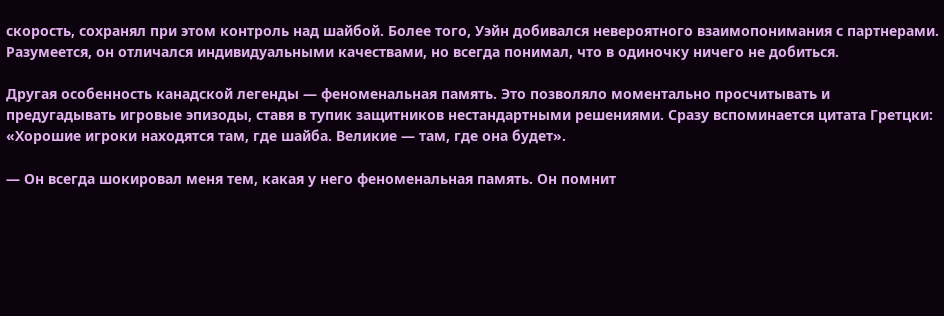скорость, сохранял при этом контроль над шайбой. Более того, Уэйн добивался невероятного взаимопонимания с партнерами. Разумеется, он отличался индивидуальными качествами, но всегда понимал, что в одиночку ничего не добиться.

Другая особенность канадской легенды — феноменальная память. Это позволяло моментально просчитывать и предугадывать игровые эпизоды, ставя в тупик защитников нестандартными решениями. Сразу вспоминается цитата Гретцки: «Хорошие игроки находятся там, где шайба. Великие — там, где она будет».

— Он всегда шокировал меня тем, какая у него феноменальная память. Он помнит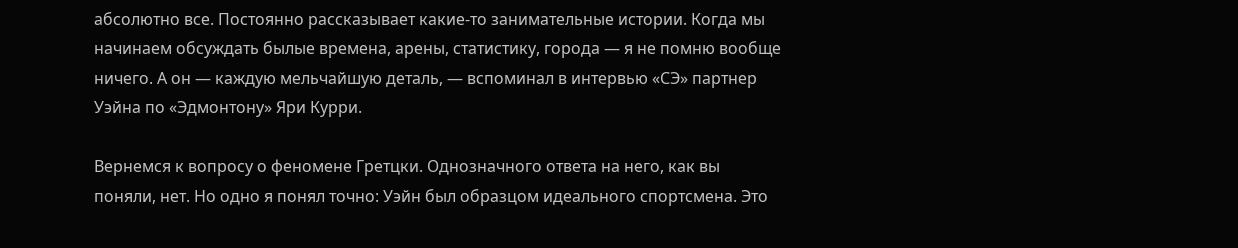абсолютно все. Постоянно рассказывает какие-то занимательные истории. Когда мы начинаем обсуждать былые времена, арены, статистику, города — я не помню вообще ничего. А он — каждую мельчайшую деталь, — вспоминал в интервью «СЭ» партнер Уэйна по «Эдмонтону» Яри Курри.

Вернемся к вопросу о феномене Гретцки. Однозначного ответа на него, как вы поняли, нет. Но одно я понял точно: Уэйн был образцом идеального спортсмена. Это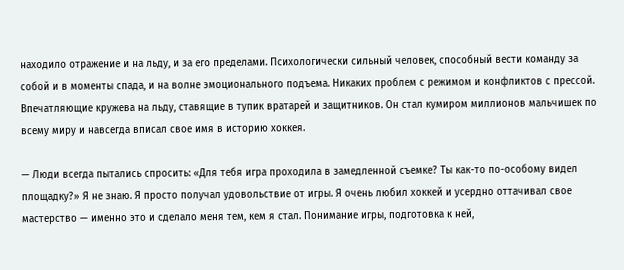находило отражение и на льду, и за его пределами. Психологически сильный человек, способный вести команду за собой и в моменты спада, и на волне эмоционального подъема. Никаких проблем с режимом и конфликтов с прессой. Впечатляющие кружева на льду, ставящие в тупик вратарей и защитников. Он стал кумиром миллионов мальчишек по всему миру и навсегда вписал свое имя в историю хоккея.

— Люди всегда пытались спросить: «Для тебя игра проходила в замедленной съемке? Ты как-то по-особому видел площадку?» Я не знаю. Я просто получал удовольствие от игры. Я очень любил хоккей и усердно оттачивал свое мастерство — именно это и сделало меня тем, кем я стал. Понимание игры, подготовка к ней,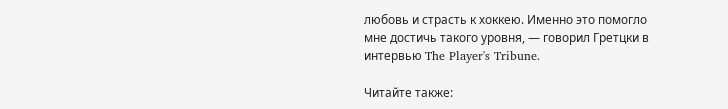любовь и страсть к хоккею. Именно это помогло мне достичь такого уровня, — говорил Гретцки в интервью The Player's Tribune.

Читайте также: